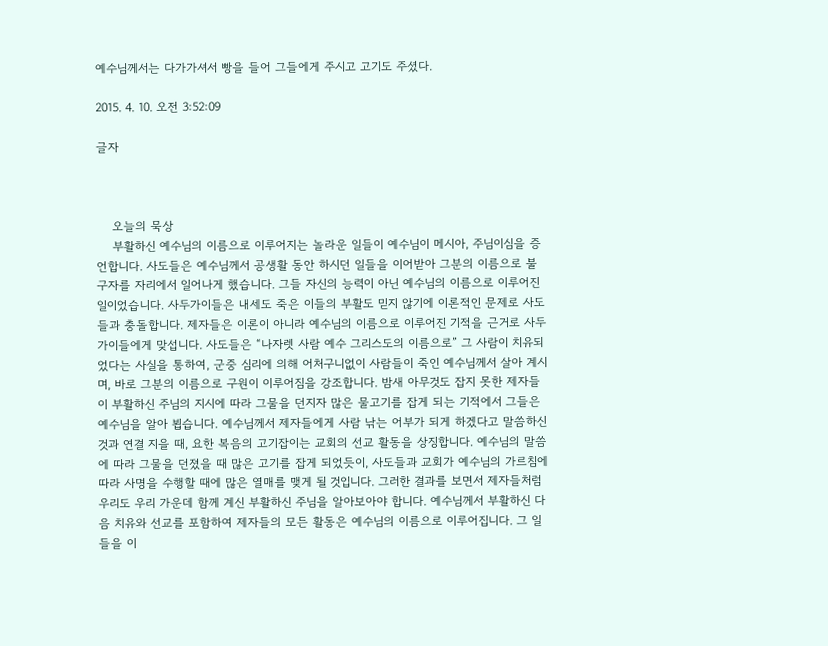예수님께서는 다가가셔서 빵을 들어 그들에게 주시고 고기도 주셨다.

2015. 4. 10. 오전 3:52:09

글자



    오늘의 묵상
    부활하신 예수님의 이름으로 이루어지는 놀라운 일들이 예수님이 메시아, 주님이심을 증언합니다. 사도들은 예수님께서 공생활 동안 하시던 일들을 이어받아 그분의 이름으로 불구자를 자리에서 일어나게 했습니다. 그들 자신의 능력이 아닌 예수님의 이름으로 이루어진 일이었습니다. 사두가이들은 내세도 죽은 이들의 부활도 믿지 않기에 이론적인 문제로 사도들과 충돌합니다. 제자들은 이론이 아니라 예수님의 이름으로 이루어진 기적을 근거로 사두가이들에게 맞섭니다. 사도들은 “나자렛 사람 예수 그리스도의 이름으로” 그 사람이 치유되었다는 사실을 통하여, 군중 심리에 의해 어처구니없이 사람들이 죽인 예수님께서 살아 계시며, 바로 그분의 이름으로 구원이 이루어짐을 강조합니다. 밤새 아무것도 잡지 못한 제자들이 부활하신 주님의 지시에 따라 그물을 던지자 많은 물고기를 잡게 되는 기적에서 그들은 예수님을 알아 뵙습니다. 예수님께서 제자들에게 사람 낚는 어부가 되게 하겠다고 말씀하신 것과 연결 지을 때, 요한 복음의 고기잡이는 교회의 선교 활동을 상징합니다. 예수님의 말씀에 따라 그물을 던졌을 때 많은 고기를 잡게 되었듯이, 사도들과 교회가 예수님의 가르침에 따라 사명을 수행할 때에 많은 열매를 맺게 될 것입니다. 그러한 결과를 보면서 제자들처럼 우리도 우리 가운데 함께 계신 부활하신 주님을 알아보아야 합니다. 예수님께서 부활하신 다음 치유와 선교를 포함하여 제자들의 모든 활동은 예수님의 이름으로 이루어집니다. 그 일들을 이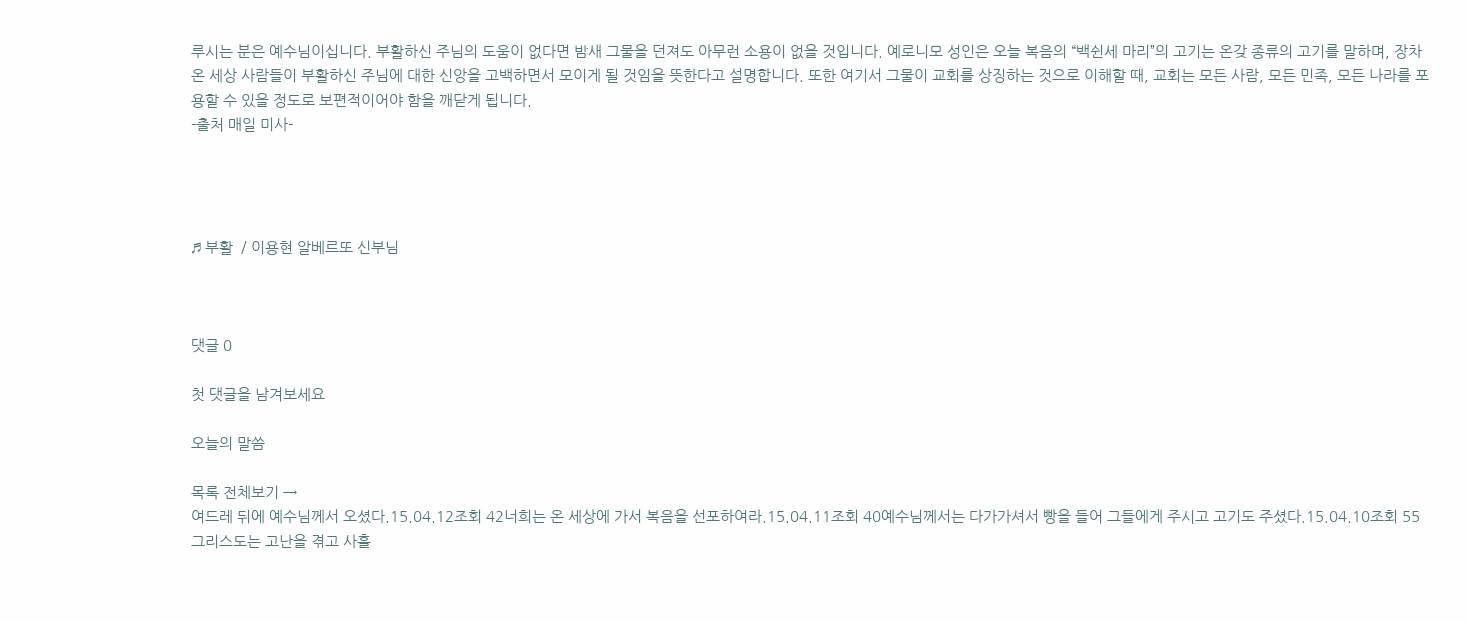루시는 분은 예수님이십니다. 부활하신 주님의 도움이 없다면 밤새 그물을 던져도 아무런 소용이 없을 것입니다. 예로니모 성인은 오늘 복음의 “백쉰세 마리”의 고기는 온갖 종류의 고기를 말하며, 장차 온 세상 사람들이 부활하신 주님에 대한 신앙을 고백하면서 모이게 될 것임을 뜻한다고 설명합니다. 또한 여기서 그물이 교회를 상징하는 것으로 이해할 때, 교회는 모든 사람, 모든 민족, 모든 나라를 포용할 수 있을 정도로 보편적이어야 함을 깨닫게 됩니다.
-출처 매일 미사-




♬ 부활  / 이용현 알베르또 신부님



댓글 0

첫 댓글을 남겨보세요

오늘의 말씀

목록 전체보기 →
여드레 뒤에 예수님께서 오셨다.15.04.12조회 42너희는 온 세상에 가서 복음을 선포하여라.15.04.11조회 40예수님께서는 다가가셔서 빵을 들어 그들에게 주시고 고기도 주셨다.15.04.10조회 55그리스도는 고난을 겪고 사흘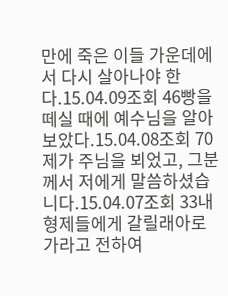만에 죽은 이들 가운데에서 다시 살아나야 한다.15.04.09조회 46빵을 떼실 때에 예수님을 알아보았다.15.04.08조회 70제가 주님을 뵈었고, 그분께서 저에게 말씀하셨습니다.15.04.07조회 33내 형제들에게 갈릴래아로 가라고 전하여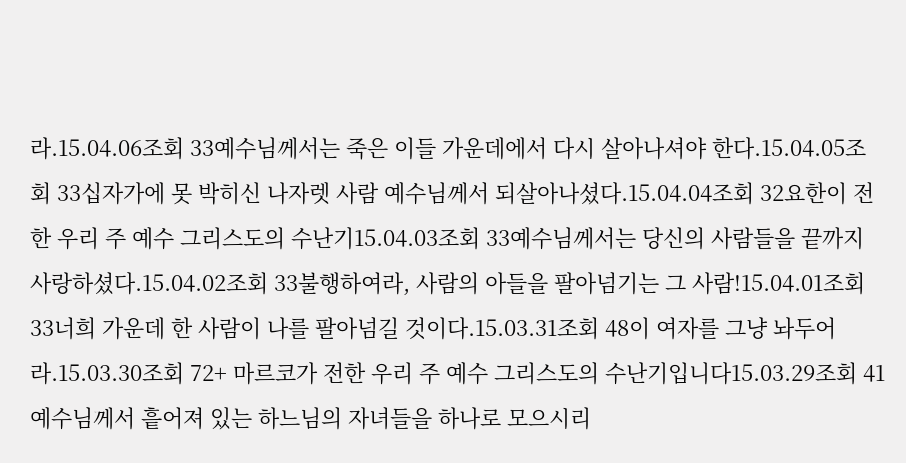라.15.04.06조회 33예수님께서는 죽은 이들 가운데에서 다시 살아나셔야 한다.15.04.05조회 33십자가에 못 박히신 나자렛 사람 예수님께서 되살아나셨다.15.04.04조회 32요한이 전한 우리 주 예수 그리스도의 수난기15.04.03조회 33예수님께서는 당신의 사람들을 끝까지 사랑하셨다.15.04.02조회 33불행하여라, 사람의 아들을 팔아넘기는 그 사람!15.04.01조회 33너희 가운데 한 사람이 나를 팔아넘길 것이다.15.03.31조회 48이 여자를 그냥 놔두어라.15.03.30조회 72+ 마르코가 전한 우리 주 예수 그리스도의 수난기입니다15.03.29조회 41예수님께서 흩어져 있는 하느님의 자녀들을 하나로 모으시리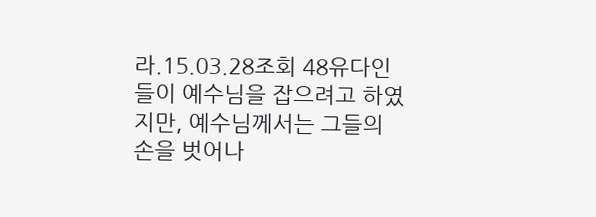라.15.03.28조회 48유다인들이 예수님을 잡으려고 하였지만, 예수님께서는 그들의 손을 벗어나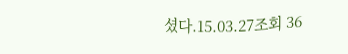셨다.15.03.27조회 36